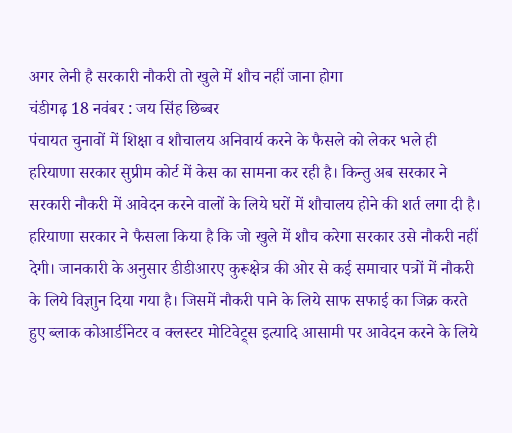अगर लेनी है सरकारी नौकरी तो खुले में शौच नहीं जाना होगा
चंडीगढ़ 18 नवंबर : जय सिंह छिब्बर
पंचायत चुनावों में शिक्षा व शौचालय अनिवार्य करने के फैसले को लेकर भले ही हरियाणा सरकार सुप्रीम कोर्ट में केस का सामना कर रही है। किन्तु अब सरकार ने सरकारी नौकरी में आवेदन करने वालों के लिये घरों में शौचालय होने की शर्त लगा दी है। हरियाणा सरकार ने फैसला किया है कि जो खुले में शौच करेगा सरकार उसे नौकरी नहीं देगी। जानकारी के अनुसार डीडीआरए कुरूक्षेत्र की ओर से कई समाचार पत्रों में नौकरी के लिये विज्ञाुन दिया गया है। जिसमें नौकरी पाने के लिये साफ सफाई का जिक्र करते हुए ब्लाक कोआर्डीनेटर व क्लस्टर मोटिवेट्र्स इत्यादि आसामी पर आवेदन करने के लिये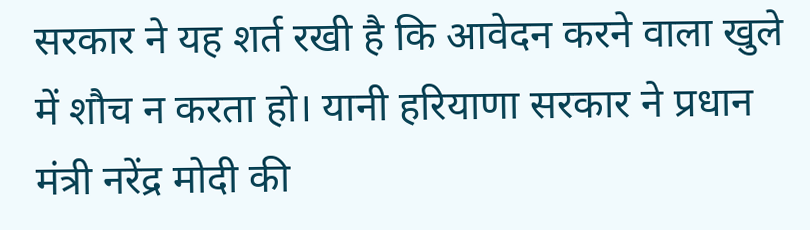सरकार ने यह शर्त रखी है कि आवेदन करने वाला खुले में शौच न करता हो। यानी हरियाणा सरकार ने प्रधान मंत्री नरेंद्र मोदी की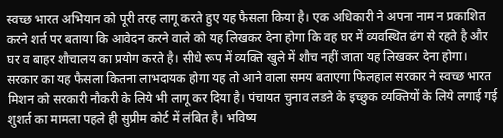स्वच्छ भारत अभियान को पूरी तरह लागू करते हुए यह फैसला किया है। एक अधिकारी ने अपना नाम न प्रकाशित करने शर्त पर बताया कि आवेदन करने वाले को यह लिखकर देना होगा कि वह घर में व्यवस्थित ढंग से रहते है और घर व बाहर शौचालय का प्रयोग करते है। सीधे रूप में व्यक्ति खुले में शौच नहीं जाता यह लिखकर देना होगा।
सरकार का यह फैसला कितना लाभदायक होगा यह तो आने वाला समय बताएगा फिलहाल सरकार ने स्वच्छ भारत मिशन को सरकारी नौकरी के लिये भी लागू कर दिया है। पंचायत चुनाव लडऩे के इच्छुक व्यक्तियों के लिये लगाई गई शुशर्त का मामला पहले ही सुप्रीम कोर्ट में लंबित है। भविष्य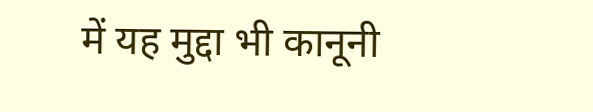में यह मुद्दा भी कानूनी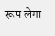रूप लेगा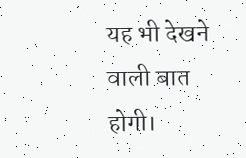यह भी देखने वाली बात होगी।